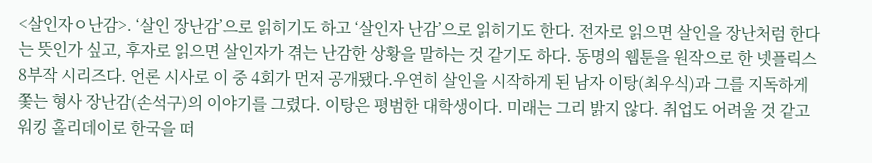<살인자ㅇ난감>. ‘살인 장난감’으로 읽히기도 하고 ‘살인자 난감’으로 읽히기도 한다. 전자로 읽으면 살인을 장난처럼 한다는 뜻인가 싶고, 후자로 읽으면 살인자가 겪는 난감한 상황을 말하는 것 같기도 하다. 동명의 웹툰을 원작으로 한 넷플릭스 8부작 시리즈다. 언론 시사로 이 중 4회가 먼저 공개됐다.우연히 살인을 시작하게 된 남자 이탕(최우식)과 그를 지독하게 쫓는 형사 장난감(손석구)의 이야기를 그렸다. 이탕은 평범한 대학생이다. 미래는 그리 밝지 않다. 취업도 어려울 것 같고 워킹 홀리데이로 한국을 떠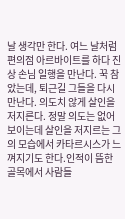날 생각만 한다. 여느 날처럼 편의점 아르바이트를 하다 진상 손님 일행을 만난다. 꾹 참았는데, 퇴근길 그들을 다시 만난다. 의도치 않게 살인을 저지른다. 정말 의도는 없어 보이는데 살인을 저지르는 그의 모습에서 카타르시스가 느껴지기도 한다.인적이 뜸한 골목에서 사람들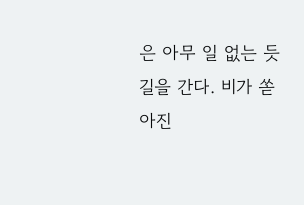은 아무 일 없는 듯 길을 간다. 비가 쏟아진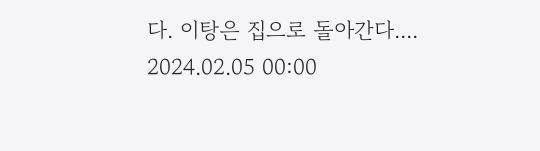다. 이탕은 집으로 돌아간다....
2024.02.05 00:00